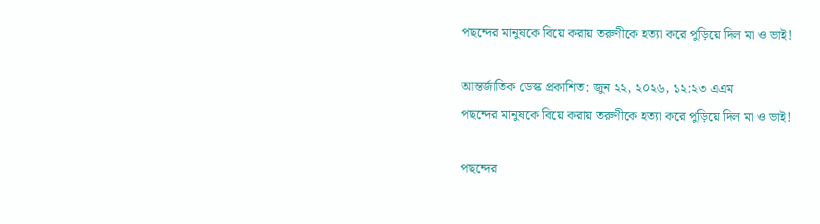পছন্দের মানুষকে বিয়ে করায় তরুণীকে হত্যা করে পুড়িয়ে দিল মা ও ভাই!

আন্তর্জাতিক ডেস্ক প্রকাশিত: জুন ২২, ২০২৬, ১২:২৩ এএম
পছন্দের মানুষকে বিয়ে করায় তরুণীকে হত্যা করে পুড়িয়ে দিল মা ও ভাই!

পছন্দের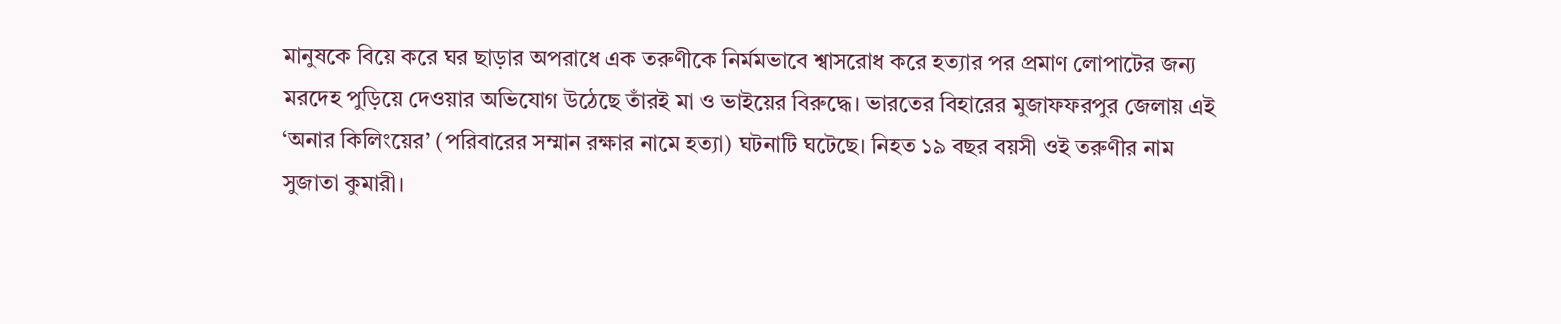মানুষকে বিয়ে করে ঘর ছাড়ার অপরাধে এক তরুণীকে নির্মমভাবে শ্বাসরোধ করে হত্যার পর প্রমাণ লোপাটের জন্য মরদেহ পুড়িয়ে দেওয়ার অভিযোগ উঠেছে তাঁরই মা ও ভাইয়ের বিরুদ্ধে। ভারতের বিহারের মুজাফফরপুর জেলায় এই ‘অনার কিলিংয়ের’ (পরিবারের সম্মান রক্ষার নামে হত্যা) ঘটনাটি ঘটেছে। নিহত ১৯ বছর বয়সী ওই তরুণীর নাম সুজাতা কুমারী।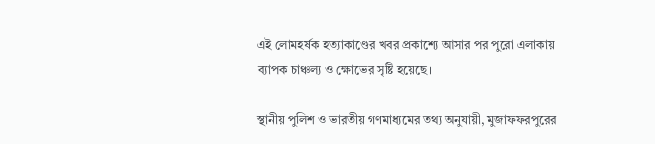এই লোমহর্ষক হত্যাকাণ্ডের খবর প্রকাশ্যে আসার পর পুরো এলাকায় ব্যাপক চাঞ্চল্য ও ক্ষোভের সৃষ্টি হয়েছে।

স্থানীয় পুলিশ ও ভারতীয় গণমাধ্যমের তথ্য অনুযায়ী, মুজাফফরপুরের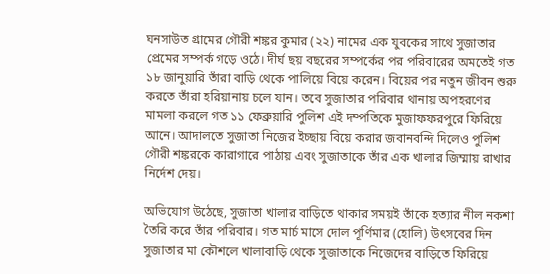ঘনসাউত গ্রামের গৌরী শঙ্কর কুমার (২২) নামের এক যুবকের সাথে সুজাতার প্রেমের সম্পর্ক গড়ে ওঠে। দীর্ঘ ছয় বছরের সম্পর্কের পর পরিবারের অমতেই গত ১৮ জানুয়ারি তাঁরা বাড়ি থেকে পালিয়ে বিয়ে করেন। বিয়ের পর নতুন জীবন শুরু করতে তাঁরা হরিয়ানায় চলে যান। তবে সুজাতার পরিবার থানায় অপহরণের মামলা করলে গত ১১ ফেব্রুয়ারি পুলিশ এই দম্পতিকে মুজাফফরপুরে ফিরিয়ে আনে। আদালতে সুজাতা নিজের ইচ্ছায় বিয়ে করার জবানবন্দি দিলেও পুলিশ গৌরী শঙ্করকে কারাগারে পাঠায় এবং সুজাতাকে তাঁর এক খালার জিম্মায় রাখার নির্দেশ দেয়।

অভিযোগ উঠেছে, সুজাতা খালার বাড়িতে থাকার সময়ই তাঁকে হত্যার নীল নকশা তৈরি করে তাঁর পরিবার। গত মার্চ মাসে দোল পূর্ণিমার (হোলি) উৎসবের দিন সুজাতার মা কৌশলে খালাবাড়ি থেকে সুজাতাকে নিজেদের বাড়িতে ফিরিয়ে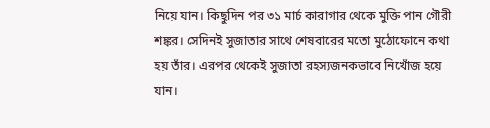নিয়ে যান। কিছুদিন পর ৩১ মার্চ কারাগার থেকে মুক্তি পান গৌরী শঙ্কর। সেদিনই সুজাতার সাথে শেষবারের মতো মুঠোফোনে কথা হয় তাঁর। এরপর থেকেই সুজাতা রহস্যজনকভাবে নিখোঁজ হয়ে যান।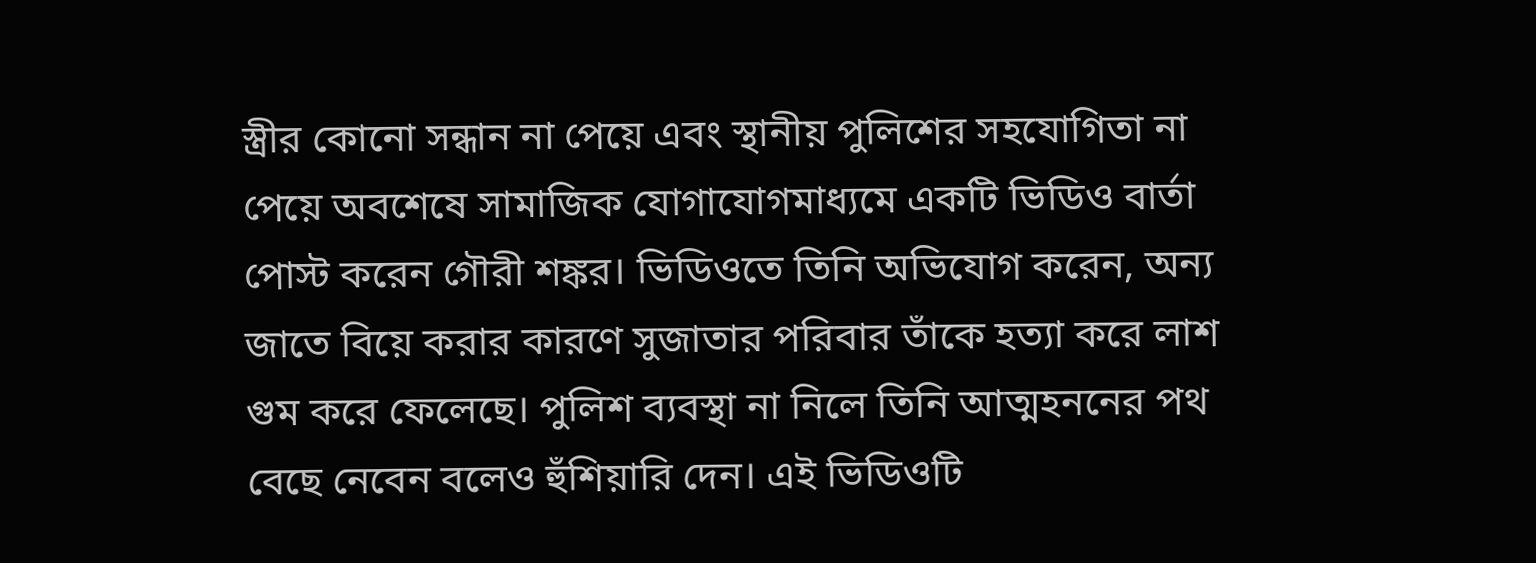স্ত্রীর কোনো সন্ধান না পেয়ে এবং স্থানীয় পুলিশের সহযোগিতা না পেয়ে অবশেষে সামাজিক যোগাযোগমাধ্যমে একটি ভিডিও বার্তা পোস্ট করেন গৌরী শঙ্কর। ভিডিওতে তিনি অভিযোগ করেন, অন্য জাতে বিয়ে করার কারণে সুজাতার পরিবার তাঁকে হত্যা করে লাশ গুম করে ফেলেছে। পুলিশ ব্যবস্থা না নিলে তিনি আত্মহননের পথ বেছে নেবেন বলেও হুঁশিয়ারি দেন। এই ভিডিওটি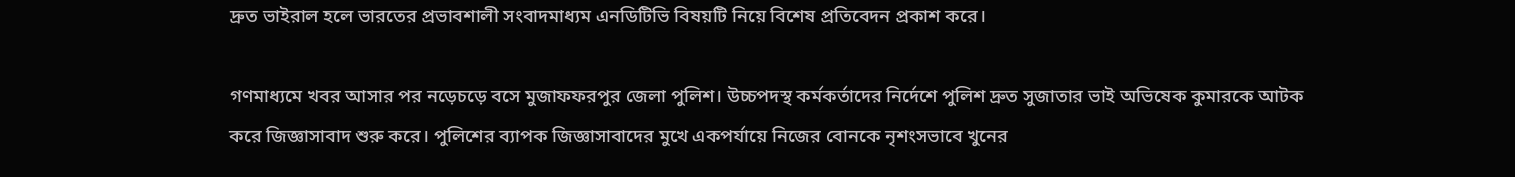দ্রুত ভাইরাল হলে ভারতের প্রভাবশালী সংবাদমাধ্যম এনডিটিভি বিষয়টি নিয়ে বিশেষ প্রতিবেদন প্রকাশ করে।

গণমাধ্যমে খবর আসার পর নড়েচড়ে বসে মুজাফফরপুর জেলা পুলিশ। উচ্চপদস্থ কর্মকর্তাদের নির্দেশে পুলিশ দ্রুত সুজাতার ভাই অভিষেক কুমারকে আটক করে জিজ্ঞাসাবাদ শুরু করে। পুলিশের ব্যাপক জিজ্ঞাসাবাদের মুখে একপর্যায়ে নিজের বোনকে নৃশংসভাবে খুনের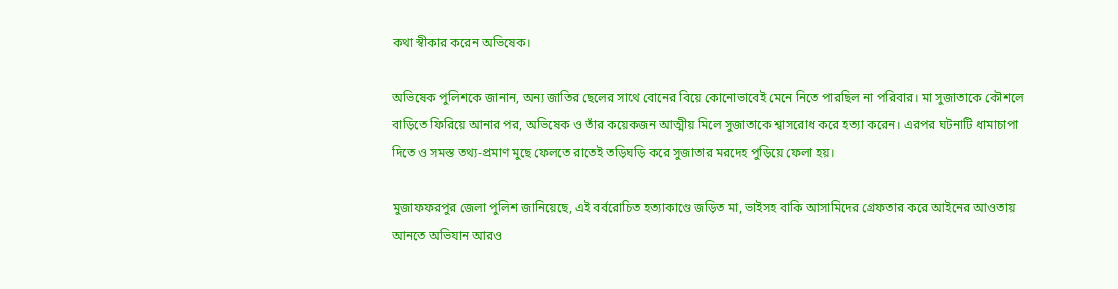কথা স্বীকার করেন অভিষেক।

অভিষেক পুলিশকে জানান, অন্য জাতির ছেলের সাথে বোনের বিয়ে কোনোভাবেই মেনে নিতে পারছিল না পরিবার। মা সুজাতাকে কৌশলে বাড়িতে ফিরিয়ে আনার পর, অভিষেক ও তাঁর কয়েকজন আত্মীয় মিলে সুজাতাকে শ্বাসরোধ করে হত্যা করেন। এরপর ঘটনাটি ধামাচাপা দিতে ও সমস্ত তথ্য-প্রমাণ মুছে ফেলতে রাতেই তড়িঘড়ি করে সুজাতার মরদেহ পুড়িয়ে ফেলা হয়।

মুজাফফরপুর জেলা পুলিশ জানিয়েছে, এই বর্বরোচিত হত্যাকাণ্ডে জড়িত মা, ভাইসহ বাকি আসামিদের গ্রেফতার করে আইনের আওতায় আনতে অভিযান আরও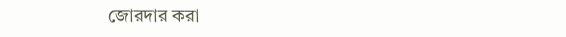জোরদার করা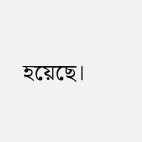হয়েছে।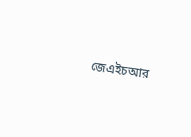জেএইচআর